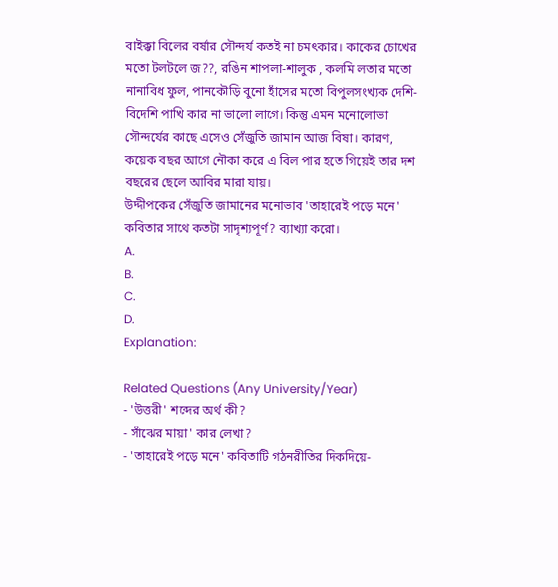বাইক্কা বিলের বর্ষার সৌন্দর্য কতই না চমৎকার। কাকের চোখের মতো টলটলে জ??, রঙিন শাপলা-শালুক , কলমি লতার মতো নানাবিধ ফুল, পানকৌড়ি বুনো হাঁসের মতো বিপুলসংখ্যক দেশি-বিদেশি পাখি কার না ভালো লাগে। কিন্তু এমন মনোলোভা সৌন্দর্যের কাছে এসেও সেঁজুতি জামান আজ বিষা। কারণ, কয়েক বছর আগে নৌকা করে এ বিল পার হতে গিয়েই তার দশ বছরের ছেলে আবির মারা যায়।
উদ্দীপকের সেঁজুতি জামানের মনোভাব 'তাহারেই পড়ে মনে' কবিতার সাথে কতটা সাদৃশ্যপূর্ণ? ব্যাখ্যা করো।
A.
B.
C.
D.
Explanation:

Related Questions (Any University/Year)
- 'উত্তরী' শব্দের অর্থ কী?
- সাঁঝের মায়া' কার লেখা?
- 'তাহারেই পড়ে মনে' কবিতাটি গঠনরীতির দিকদিয়ে-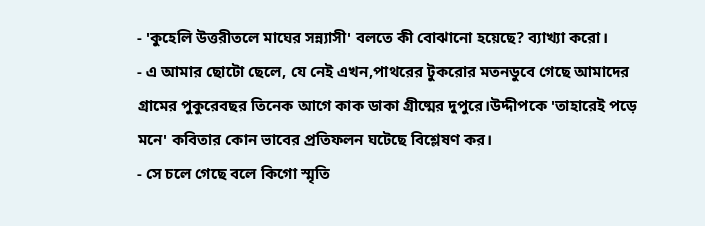- 'কুহেলি উত্তরীতলে মাঘের সন্ন্যাসী' বলতে কী বোঝানো হয়েছে? ব্যাখ্যা করো।
- এ আমার ছোটো ছেলে, যে নেই এখন,পাথরের টুকরোর মতনডুবে গেছে আমাদের গ্রামের পুকুরেবছর তিনেক আগে কাক ডাকা গ্রীষ্মের দুপুরে।উদ্দীপকে 'তাহারেই পড়ে মনে' কবিতার কোন ভাবের প্রতিফলন ঘটেছে বিশ্লেষণ কর।
- সে চলে গেছে বলে কিগো স্মৃতি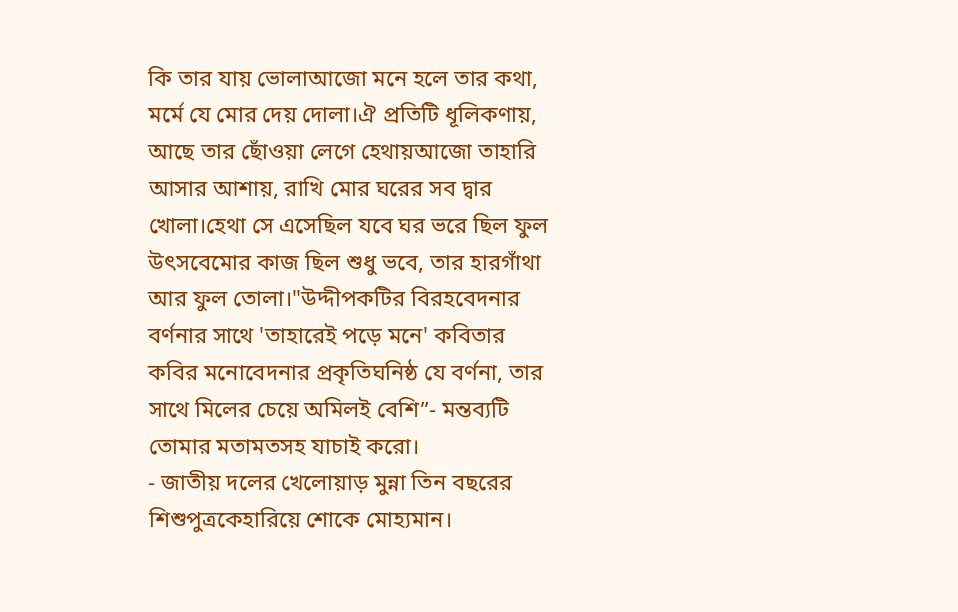কি তার যায় ভোলাআজো মনে হলে তার কথা, মর্মে যে মোর দেয় দোলা।ঐ প্রতিটি ধূলিকণায়, আছে তার ছোঁওয়া লেগে হেথায়আজো তাহারি আসার আশায়, রাখি মোর ঘরের সব দ্বার খোলা।হেথা সে এসেছিল যবে ঘর ভরে ছিল ফুল উৎসবেমোর কাজ ছিল শুধু ভবে, তার হারগাঁথা আর ফুল তোলা।"উদ্দীপকটির বিরহবেদনার বর্ণনার সাথে 'তাহারেই পড়ে মনে' কবিতার কবির মনোবেদনার প্রকৃতিঘনিষ্ঠ যে বর্ণনা, তার সাথে মিলের চেয়ে অমিলই বেশি”- মন্তব্যটি তোমার মতামতসহ যাচাই করো।
- জাতীয় দলের খেলোয়াড় মুন্না তিন বছরের শিশুপুত্রকেহারিয়ে শোকে মোহ্যমান।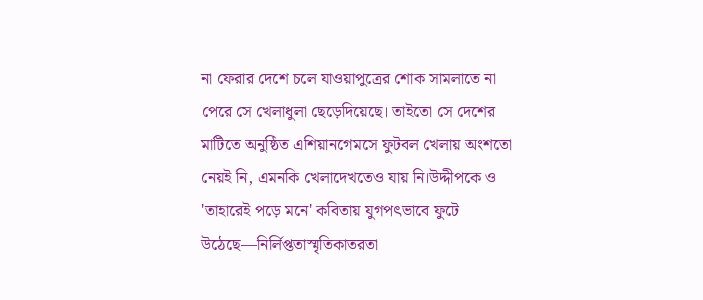না ফেরার দেশে চলে যাওয়াপুত্রের শোক সামলাতে না পেরে সে খেলাধুলা ছেড়েদিয়েছে। তাইতো সে দেশের মাটিতে অনুষ্ঠিত এশিয়ানগেমসে ফুটবল খেলায় অংশতো নেয়ই নি, এমনকি খেলাদেখতেও যায় নি।উদ্দীপকে ও 'তাহারেই পড়ে মনে' কবিতায় যুগপৎভাবে ফুটে উঠেছে—নির্লিপ্ততাস্মৃতিকাতরতা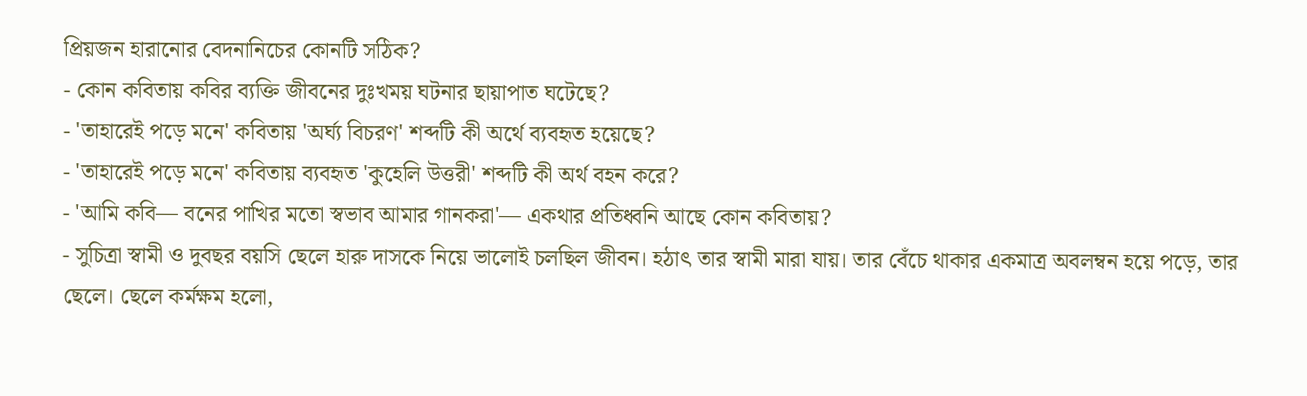প্রিয়জন হারানোর বেদনানিচের কোনটি সঠিক?
- কোন কবিতায় কবির ব্যক্তি জীবনের দুঃখময় ঘটনার ছায়াপাত ঘটেছে?
- 'তাহারেই পড়ে মনে' কবিতায় 'অর্ঘ্য বিচরণ' শব্দটি কী অর্থে ব্যবহৃত হয়েছে?
- 'তাহারেই পড়ে মনে' কবিতায় ব্যবহৃত 'কুহেলি উত্তরী' শব্দটি কী অর্থ বহন করে?
- 'আমি কবি— বনের পাখির মতো স্বভাব আমার গানকরা'— একথার প্রতিধ্বনি আছে কোন কবিতায়?
- সুচিত্রা স্বামী ও দুবছর বয়সি ছেলে হারু দাসকে নিয়ে ভালোই চলছিল জীবন। হঠাৎ তার স্বামী মারা যায়। তার বেঁচে থাকার একমাত্র অবলম্বন হয়ে পড়ে, তার ছেলে। ছেলে কর্মক্ষম হলো,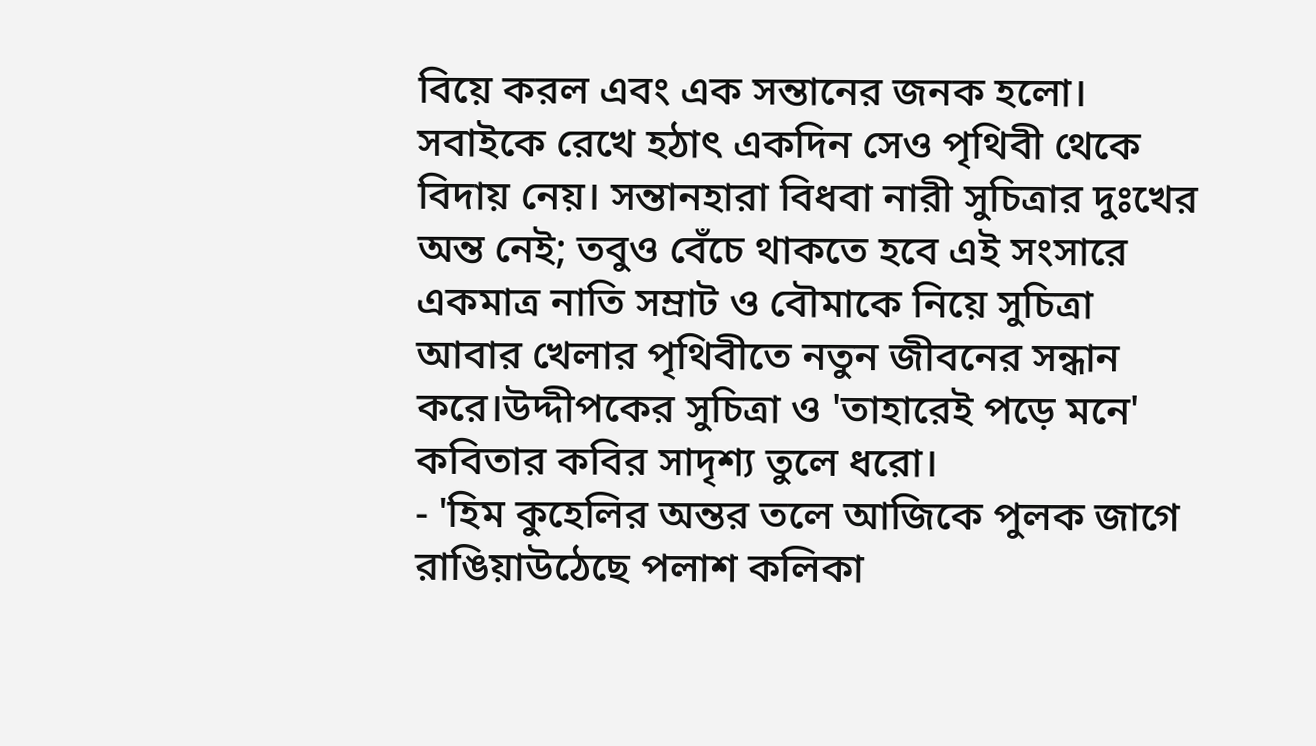বিয়ে করল এবং এক সন্তানের জনক হলো। সবাইকে রেখে হঠাৎ একদিন সেও পৃথিবী থেকে বিদায় নেয়। সন্তানহারা বিধবা নারী সুচিত্রার দুঃখের অন্ত নেই; তবুও বেঁচে থাকতে হবে এই সংসারে একমাত্র নাতি সম্রাট ও বৌমাকে নিয়ে সুচিত্রা আবার খেলার পৃথিবীতে নতুন জীবনের সন্ধান করে।উদ্দীপকের সুচিত্রা ও 'তাহারেই পড়ে মনে' কবিতার কবির সাদৃশ্য তুলে ধরো।
- 'হিম কুহেলির অন্তর তলে আজিকে পুলক জাগে রাঙিয়াউঠেছে পলাশ কলিকা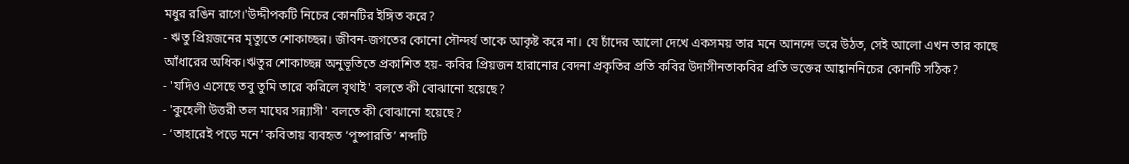মধুর রঙিন রাগে।'উদ্দীপকটি নিচের কোনটির ইঙ্গিত করে?
- ঋতু প্রিয়জনের মৃত্যুতে শোকাচ্ছন্ন। জীবন-জগতের কোনো সৌন্দর্য তাকে আকৃষ্ট করে না। যে চাঁদের আলো দেখে একসময় তার মনে আনন্দে ভরে উঠত, সেই আলো এখন তার কাছে আঁধারের অধিক।ঋতুর শোকাচ্ছন্ন অনুভূতিতে প্রকাশিত হয়- কবির প্রিয়জন হারানোর বেদনা প্রকৃতির প্রতি কবির উদাসীনতাকবির প্রতি ভক্তের আহ্বাননিচের কোনটি সঠিক?
- 'যদিও এসেছে তবু তুমি তারে করিলে বৃথাই' বলতে কী বোঝানো হয়েছে?
- 'কুহেলী উত্তরী তল মাঘের সন্ন্যাসী' বলতে কী বোঝানো হয়েছে?
- ‘তাহারেই পড়ে মনে’ কবিতায় ব্যবহৃত ‘পুষ্পারতি’ শব্দটি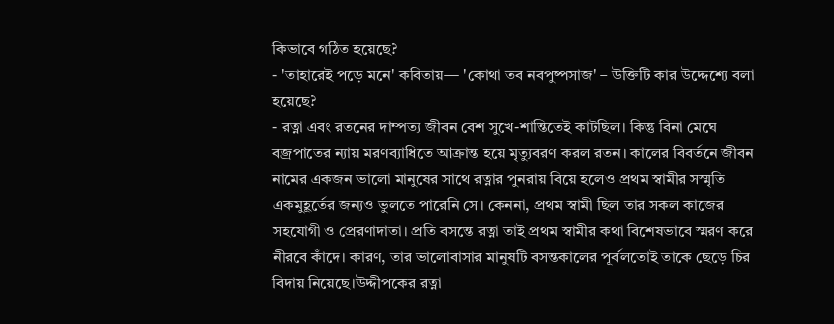কিভাবে গঠিত হয়েছে?
- 'তাহারেই পড়ে মনে' কবিতায়— 'কোথা তব নবপুষ্পসাজ' – উক্তিটি কার উদ্দেশ্যে বলা হয়েছে?
- রত্না এবং রতনের দাম্পত্য জীবন বেশ সুখে-শান্তিতেই কাটছিল। কিন্তু বিনা মেঘে বজ্রপাতের ন্যায় মরণব্যাধিতে আক্রান্ত হয়ে মৃত্যুবরণ করল রতন। কালের বিবর্তনে জীবন নামের একজন ভালো মানুষের সাথে রত্নার পুনরায় বিয়ে হলেও প্রথম স্বামীর সস্মৃতি একমুহূর্তের জন্যও ভুলতে পারেনি সে। কেননা, প্রথম স্বামী ছিল তার সকল কাজের সহযোগী ও প্রেরণাদাতা। প্রতি বসন্তে রত্না তাই প্রথম স্বামীর কথা বিশেষভাবে স্মরণ করে নীরবে কাঁদে। কারণ, তার ভালোবাসার মানুষটি বসন্তকালের পূর্বলতোই তাকে ছেড়ে চির বিদায় নিয়েছে।উদ্দীপকের রত্না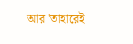আর 'তাহারেই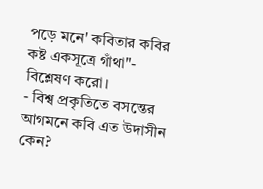পড়ে মনে' কবিতার কবির কষ্ট একসূত্রে গাঁথা"- বিশ্লেষণ করো।
- বিশ্ব প্রকৃতিতে বসন্তের আগমনে কবি এত উদাসীন কেন?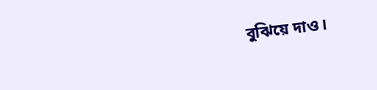বুঝিয়ে দাও।